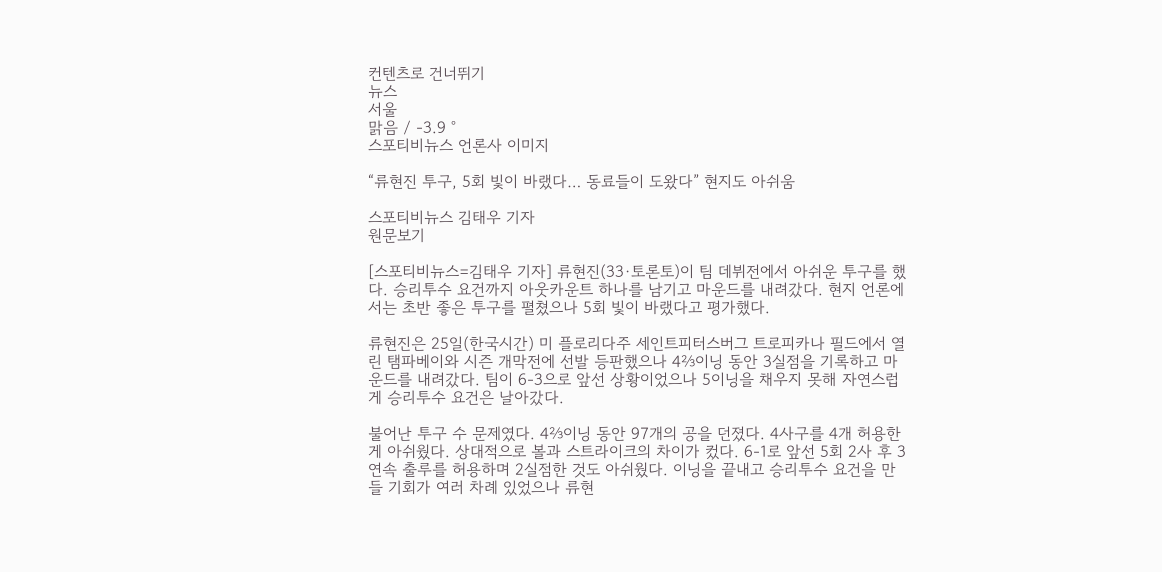컨텐츠로 건너뛰기
뉴스
서울
맑음 / -3.9 °
스포티비뉴스 언론사 이미지

“류현진 투구, 5회 빛이 바랬다… 동료들이 도왔다” 현지도 아쉬움

스포티비뉴스 김태우 기자
원문보기

[스포티비뉴스=김태우 기자] 류현진(33·토론토)이 팀 데뷔전에서 아쉬운 투구를 했다. 승리투수 요건까지 아웃카운트 하나를 남기고 마운드를 내려갔다. 현지 언론에서는 초반 좋은 투구를 펼쳤으나 5회 빛이 바랬다고 평가했다.

류현진은 25일(한국시간) 미 플로리다주 세인트피터스버그 트로피카나 필드에서 열린 탬파베이와 시즌 개막전에 선발 등판했으나 4⅔이닝 동안 3실점을 기록하고 마운드를 내려갔다. 팀이 6-3으로 앞선 상황이었으나 5이닝을 채우지 못해 자연스럽게 승리투수 요건은 날아갔다.

불어난 투구 수 문제였다. 4⅔이닝 동안 97개의 공을 던졌다. 4사구를 4개 허용한 게 아쉬웠다. 상대적으로 볼과 스트라이크의 차이가 컸다. 6-1로 앞선 5회 2사 후 3연속 출루를 허용하며 2실점한 것도 아쉬웠다. 이닝을 끝내고 승리투수 요건을 만들 기회가 여러 차례 있었으나 류현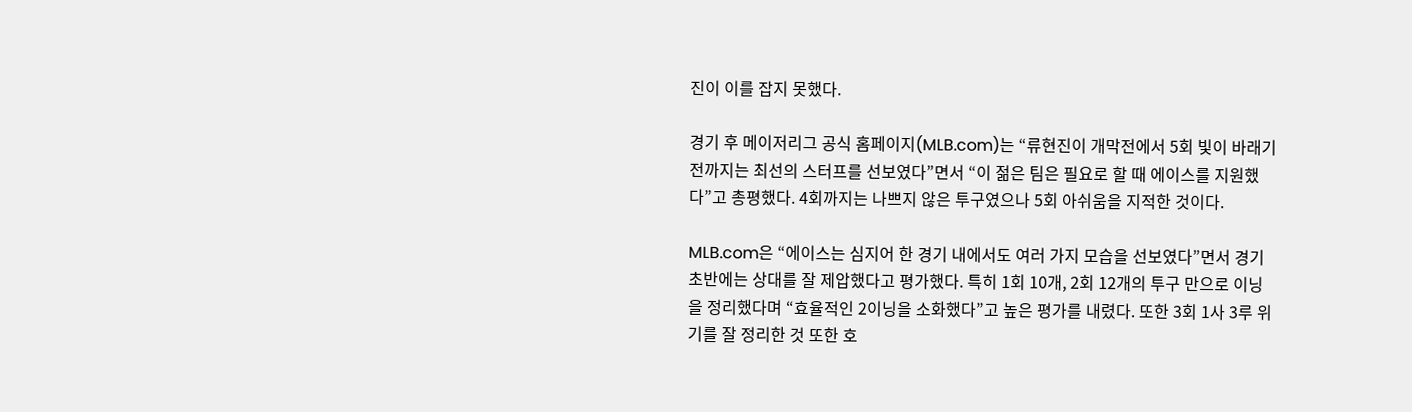진이 이를 잡지 못했다.

경기 후 메이저리그 공식 홈페이지(MLB.com)는 “류현진이 개막전에서 5회 빛이 바래기 전까지는 최선의 스터프를 선보였다”면서 “이 젊은 팀은 필요로 할 때 에이스를 지원했다”고 총평했다. 4회까지는 나쁘지 않은 투구였으나 5회 아쉬움을 지적한 것이다.

MLB.com은 “에이스는 심지어 한 경기 내에서도 여러 가지 모습을 선보였다”면서 경기 초반에는 상대를 잘 제압했다고 평가했다. 특히 1회 10개, 2회 12개의 투구 만으로 이닝을 정리했다며 “효율적인 2이닝을 소화했다”고 높은 평가를 내렸다. 또한 3회 1사 3루 위기를 잘 정리한 것 또한 호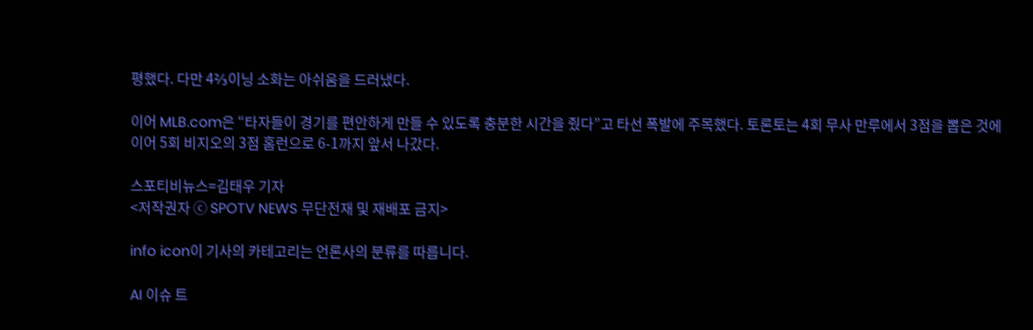평했다. 다만 4⅔이닝 소화는 아쉬움을 드러냈다.

이어 MLB.com은 “타자들이 경기를 편안하게 만들 수 있도록 충분한 시간을 줬다”고 타선 폭발에 주목했다. 토론토는 4회 무사 만루에서 3점을 뽑은 것에 이어 5회 비지오의 3점 홈런으로 6-1까지 앞서 나갔다.

스포티비뉴스=김태우 기자
<저작권자 ⓒ SPOTV NEWS 무단전재 및 재배포 금지>

info icon이 기사의 카테고리는 언론사의 분류를 따릅니다.

AI 이슈 트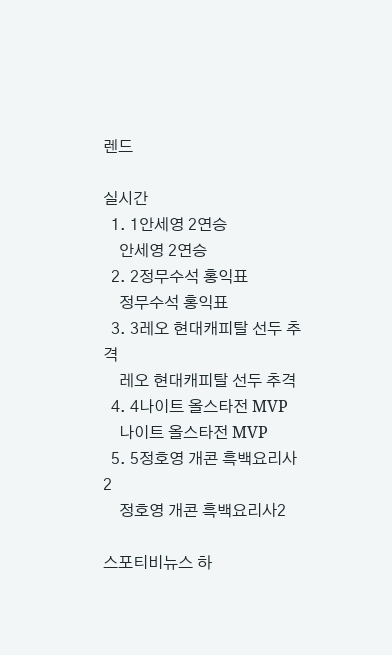렌드

실시간
  1. 1안세영 2연승
    안세영 2연승
  2. 2정무수석 홍익표
    정무수석 홍익표
  3. 3레오 현대캐피탈 선두 추격
    레오 현대캐피탈 선두 추격
  4. 4나이트 올스타전 MVP
    나이트 올스타전 MVP
  5. 5정호영 개콘 흑백요리사2
    정호영 개콘 흑백요리사2

스포티비뉴스 하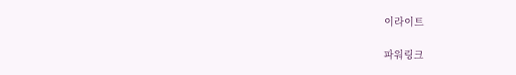이라이트

파워링크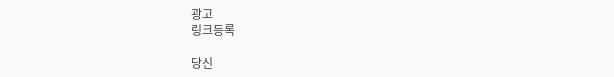광고
링크등록

당신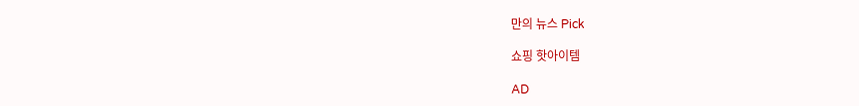만의 뉴스 Pick

쇼핑 핫아이템

AD